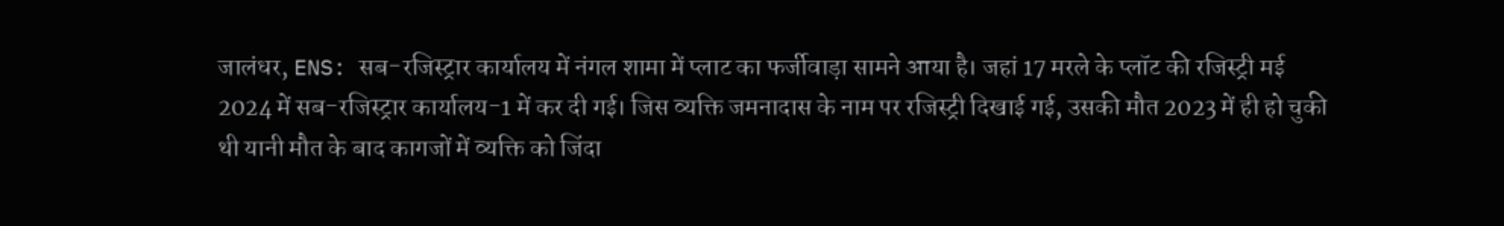जालंधर, ENS: सब-रजिस्ट्रार कार्यालय में नंगल शामा में प्लाट का फर्जीवाड़ा सामने आया है। जहां 17 मरले के प्लॉट की रजिस्ट्री मई 2024 में सब-रजिस्ट्रार कार्यालय-1 में कर दी गई। जिस व्यक्ति जमनादास के नाम पर रजिस्ट्री दिखाई गई, उसकी मौत 2023 में ही हो चुकी थी यानी मौत के बाद कागजों में व्यक्ति को जिंदा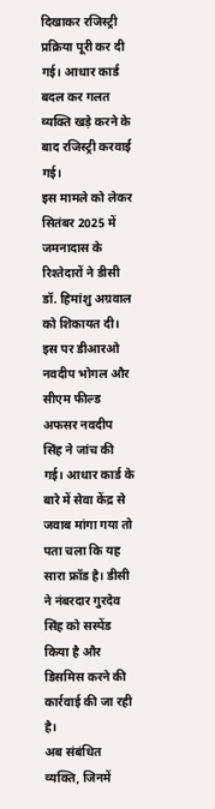दिखाकर रजिस्ट्री प्रक्रिया पूरी कर दी गई। आधार कार्ड बदल कर गलत व्यक्ति खड़े करने के बाद रजिस्ट्री करवाई गई।
इस मामले को लेकर सितंबर 2025 में जमनादास के रिश्तेदारों ने डीसी डॉ. हिमांशु अग्रवाल को शिकायत दी। इस पर डीआरओ नवदीप भोगल और सीएम फील्ड अफसर नवदीप सिंह ने जांच की गई। आधार कार्ड के बारे में सेवा केंद्र से जवाब मांगा गया तो पता चला कि यह सारा फ्रॉड है। डीसी ने नंबरदार गुरदेव सिंह को सस्पेंड किया है और डिसमिस करने की कार्रवाई की जा रही है।
अब संबंधित व्यक्ति, जिनमें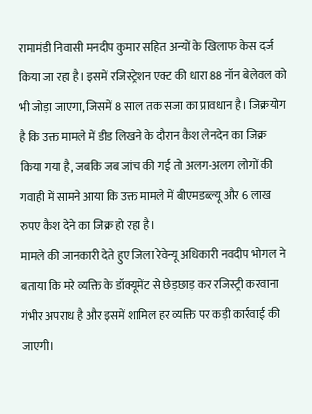रामामंडी निवासी मनदीप कुमार सहित अन्यों के खिलाफ केस दर्ज किया जा रहा है। इसमें रजिस्ट्रेशन एक्ट की धारा 88 नॉन बेलेवल को भी जोड़ा जाएगा, जिसमें 8 साल तक सजा का प्रावधान है। जिक्रयोग है कि उक्त मामले में डीड लिखने के दौरान कैश लेनदेन का जिक्र किया गया है, जबकि जब जांच की गई तो अलग-अलग लोगों की गवाही में सामने आया कि उक्त मामले में बीएमडब्ल्यू और 6 लाख रुपए कैश देने का जिक्र हो रहा है।
मामले की जानकारी देते हुए जिला रेवेन्यू अधिकारी नवदीप भोगल ने बताया कि मरे व्यक्ति के डॉक्यूमेंट से छेड़छाड़ कर रजिस्ट्री करवाना गंभीर अपराध है और इसमें शामिल हर व्यक्ति पर कड़ी कार्रवाई की जाएगी।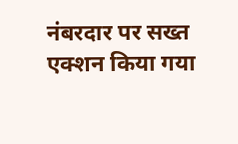नंबरदार पर सख्त एक्शन किया गया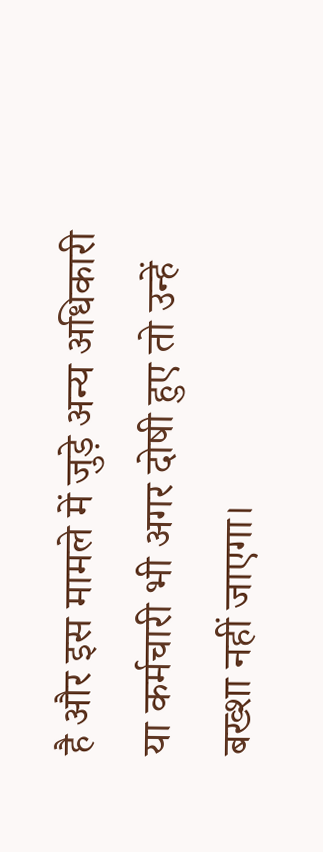है और इस मामले में जुड़े अन्य अधिकारी या कर्मचारी भी अगर दोषी हुए तो उन्हें बख्शा नहीं जाएगा।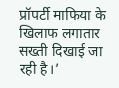प्रॉपर्टी माफिया के खिलाफ लगातार सख्ती दिखाई जा रही है।’